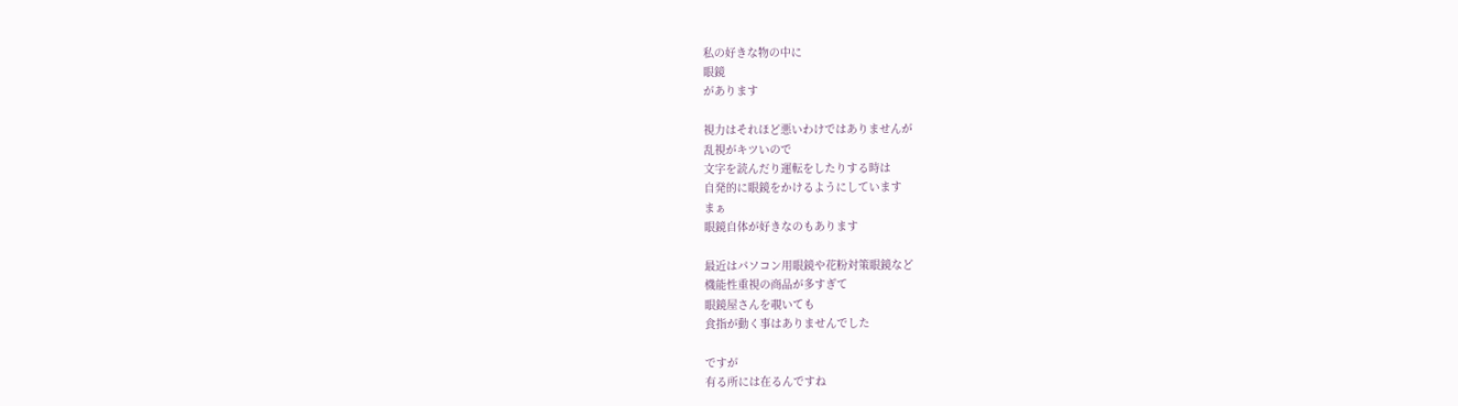私の好きな物の中に
眼鏡
があります

視力はそれほど悪いわけではありませんが
乱視がキツいので
文字を読んだり運転をしたりする時は
自発的に眼鏡をかけるようにしています
まぁ
眼鏡自体が好きなのもあります

最近はパソコン用眼鏡や花粉対策眼鏡など
機能性重視の商品が多すぎて
眼鏡屋さんを覗いても
食指が動く事はありませんでした

ですが
有る所には在るんですね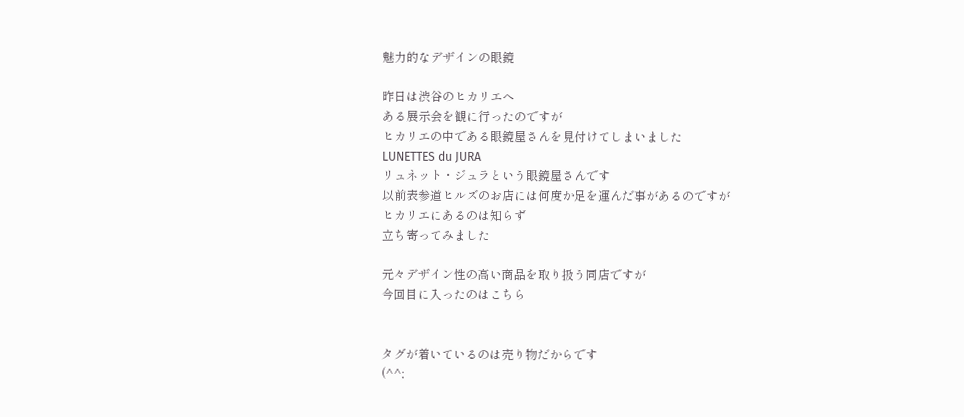魅力的なデザインの眼鏡

昨日は渋谷のヒカリエへ
ある展示会を観に行ったのですが
ヒカリエの中である眼鏡屋さんを見付けてしまいました
LUNETTES du JURA
リュネット・ジュラという眼鏡屋さんです
以前表参道ヒルズのお店には何度か足を運んだ事があるのですが
ヒカリエにあるのは知らず
立ち寄ってみました

元々デザイン性の高い商品を取り扱う同店ですが
今回目に入ったのはこちら


タグが着いているのは売り物だからです
(^^;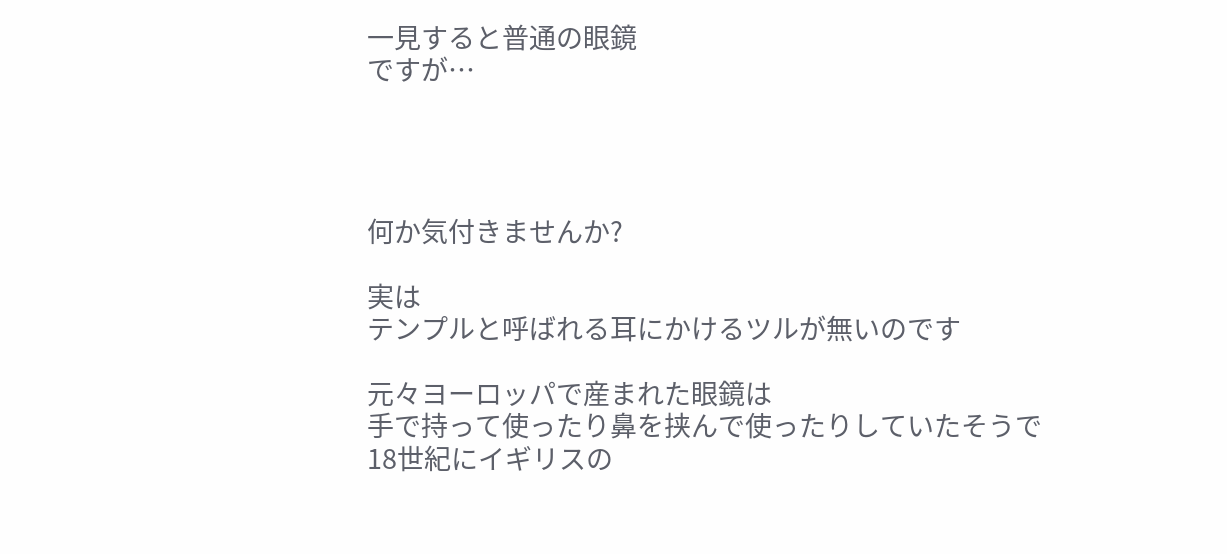一見すると普通の眼鏡
ですが…




何か気付きませんか?

実は
テンプルと呼ばれる耳にかけるツルが無いのです

元々ヨーロッパで産まれた眼鏡は
手で持って使ったり鼻を挟んで使ったりしていたそうで
18世紀にイギリスの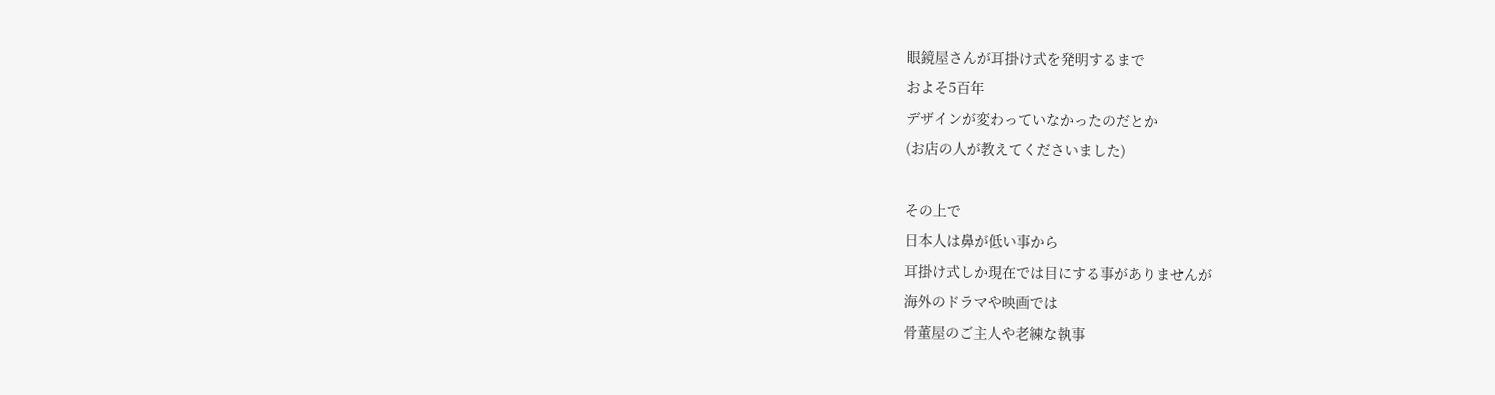眼鏡屋さんが耳掛け式を発明するまで
およそ5百年
デザインが変わっていなかったのだとか
(お店の人が教えてくださいました)

その上で
日本人は鼻が低い事から
耳掛け式しか現在では目にする事がありませんが
海外のドラマや映画では
骨董屋のご主人や老練な執事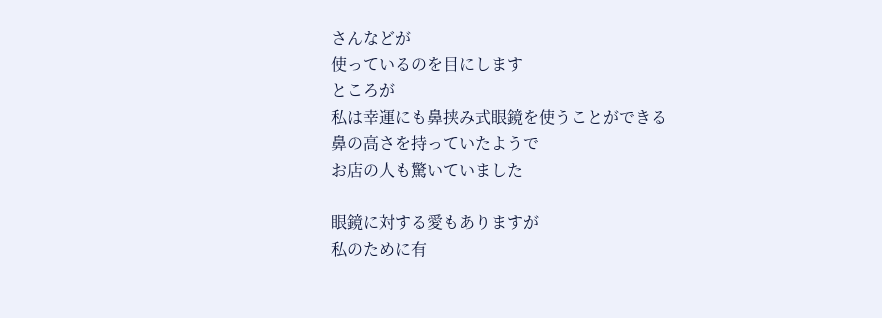さんなどが
使っているのを目にします
ところが
私は幸運にも鼻挟み式眼鏡を使うことができる
鼻の高さを持っていたようで
お店の人も驚いていました

眼鏡に対する愛もありますが
私のために有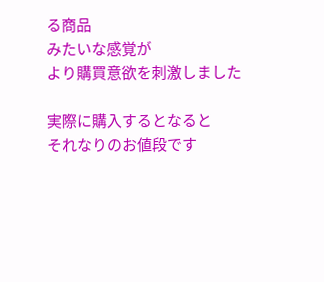る商品
みたいな感覚が
より購買意欲を刺激しました

実際に購入するとなると
それなりのお値段です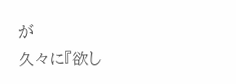が
久々に『欲し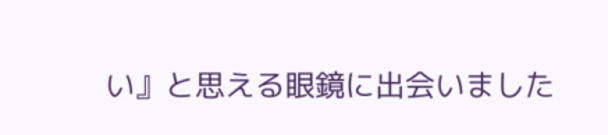い』と思える眼鏡に出会いました